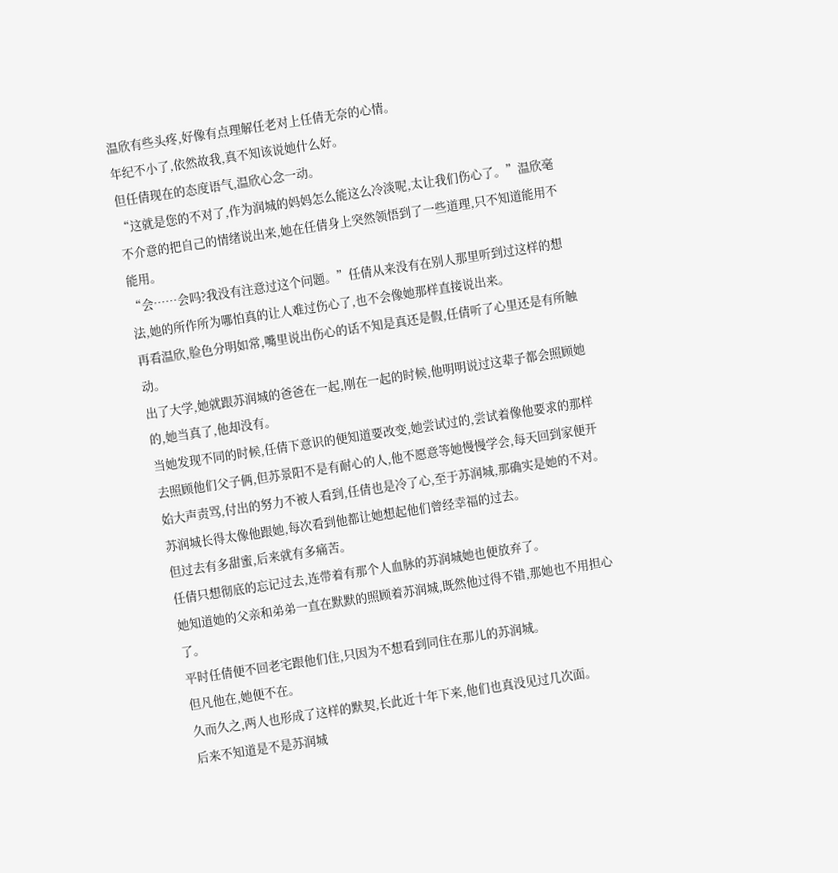温欣有些头疼,好像有点理解任老对上任倩无奈的心情。
年纪不小了,依然故我,真不知该说她什么好。
但任倩现在的态度语气,温欣心念一动。
“这就是您的不对了,作为润城的妈妈怎么能这么冷淡呢,太让我们伤心了。”温欣毫不介意的把自己的情绪说出来,她在任倩身上突然领悟到了一些道理,只不知道能用不能用。
“会……会吗?我没有注意过这个问题。”任倩从来没有在别人那里听到过这样的想法,她的所作所为哪怕真的让人难过伤心了,也不会像她那样直接说出来。
再看温欣,脸色分明如常,嘴里说出伤心的话不知是真还是假,任倩听了心里还是有所触动。
出了大学,她就跟苏润城的爸爸在一起,刚在一起的时候,他明明说过这辈子都会照顾她的,她当真了,他却没有。
当她发现不同的时候,任倩下意识的便知道要改变,她尝试过的,尝试着像他要求的那样去照顾他们父子俩,但苏景阳不是有耐心的人,他不愿意等她慢慢学会,每天回到家便开始大声责骂,付出的努力不被人看到,任倩也是冷了心,至于苏润城,那确实是她的不对。
苏润城长得太像他跟她,每次看到他都让她想起他们曾经幸福的过去。
但过去有多甜蜜,后来就有多痛苦。
任倩只想彻底的忘记过去,连带着有那个人血脉的苏润城她也便放弃了。
她知道她的父亲和弟弟一直在默默的照顾着苏润城,既然他过得不错,那她也不用担心了。
平时任倩便不回老宅跟他们住,只因为不想看到同住在那儿的苏润城。
但凡他在,她便不在。
久而久之,两人也形成了这样的默契,长此近十年下来,他们也真没见过几次面。
后来不知道是不是苏润城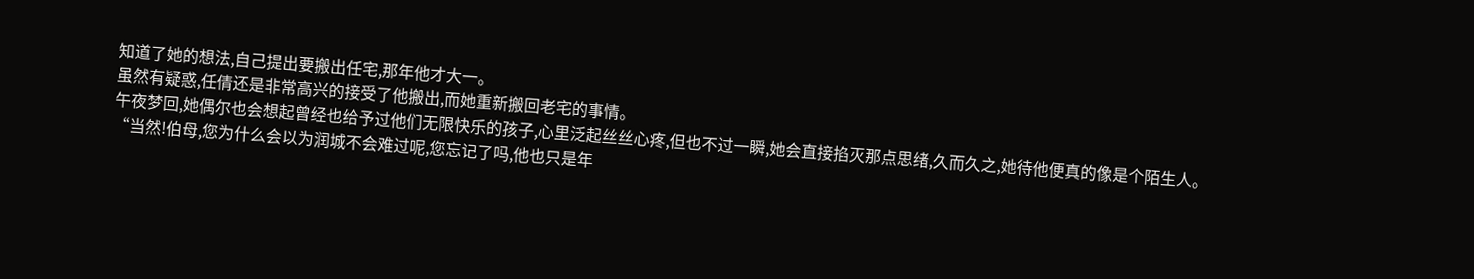知道了她的想法,自己提出要搬出任宅,那年他才大一。
虽然有疑惑,任倩还是非常高兴的接受了他搬出,而她重新搬回老宅的事情。
午夜梦回,她偶尔也会想起曾经也给予过他们无限快乐的孩子,心里泛起丝丝心疼,但也不过一瞬,她会直接掐灭那点思绪,久而久之,她待他便真的像是个陌生人。
“当然!伯母,您为什么会以为润城不会难过呢,您忘记了吗,他也只是年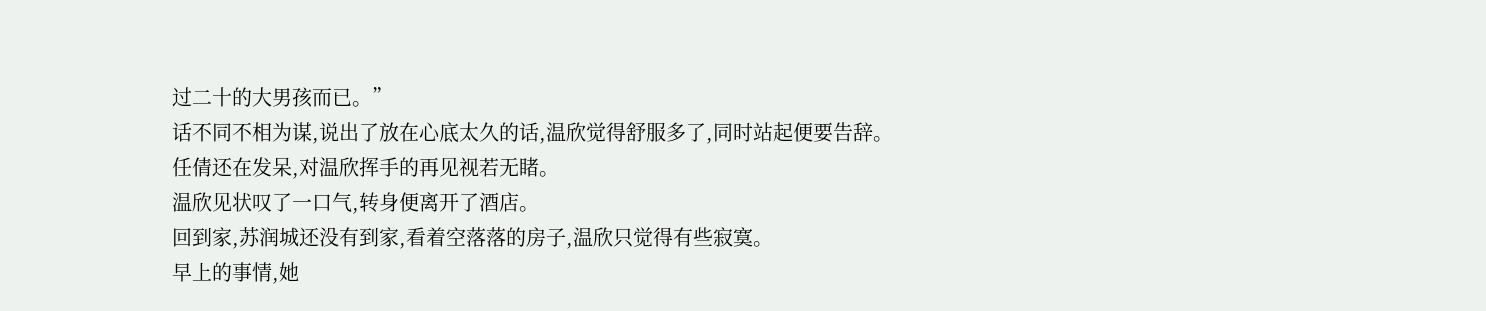过二十的大男孩而已。”
话不同不相为谋,说出了放在心底太久的话,温欣觉得舒服多了,同时站起便要告辞。
任倩还在发呆,对温欣挥手的再见视若无睹。
温欣见状叹了一口气,转身便离开了酒店。
回到家,苏润城还没有到家,看着空落落的房子,温欣只觉得有些寂寞。
早上的事情,她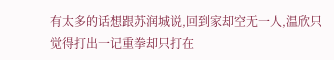有太多的话想跟苏润城说,回到家却空无一人,温欣只觉得打出一记重拳却只打在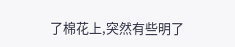了棉花上,突然有些明了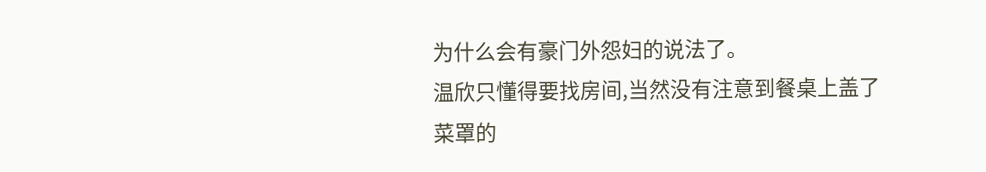为什么会有豪门外怨妇的说法了。
温欣只懂得要找房间,当然没有注意到餐桌上盖了菜罩的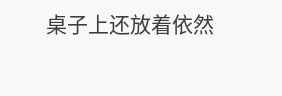桌子上还放着依然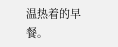温热着的早餐。